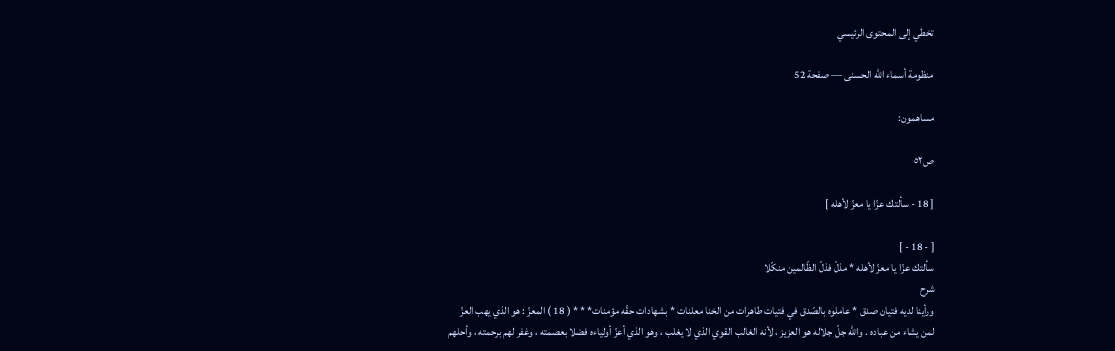تخطي إلى المحتوى الرئيسي

منظومة أسماء الله الحسنى — صفحة 52

مساهمون:

ص٥٢

[ 18 - سألتك عزّا يا معزّ لأهله ]

[ - 18 - ]
سألتك عزّا يا معزّ لأهله * مذلّ فذلّ الظّالمين منكّلا
شرح
ورأينا لديه فتيان صدق * عاملوه بالصّدق في فتيات طاهرات من الخنا معلنات * بشهادات حقّه مؤمنات* * * ( 18 ) المعزّ : هو الذي يهب العزّ لمن يشاء من عباده . واللّه جلّ جلاله هو العزيز ، لأنه الغالب القوي الذي لا يغلب ، وهو الذي أعزّ أولياءه فضلا بعصمته ، وغفر لهم برحمته ، وأحلهم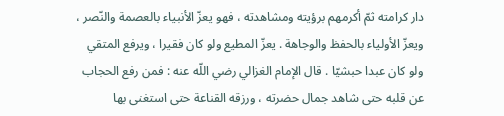دار كرامته ثمّ أكرمهم برؤيته ومشاهدته ، فهو يعزّ الأنبياء بالعصمة والنّصر ، ويعزّ الأولياء بالحفظ والوجاهة . يعزّ المطيع ولو كان فقيرا ، ويرفع المتقي ولو كان عبدا حبشيّا . قال الإمام الغزالي رضي اللّه عنه : فمن رفع الحجاب عن قلبه حتى شاهد جمال حضرته ، ورزقه القناعة حتى استغنى بها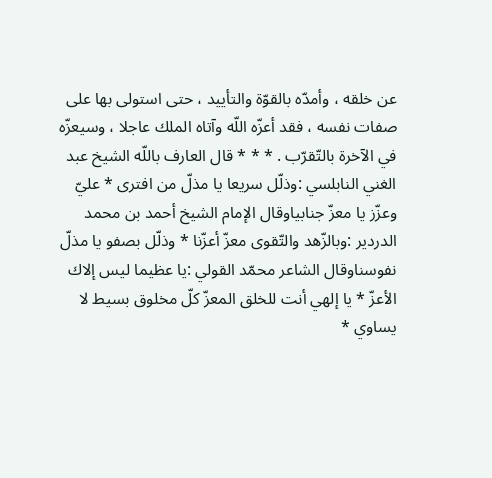عن خلقه ، وأمدّه بالقوّة والتأييد ، حتى استولى بها على صفات نفسه ، فقد أعزّه اللّه وآتاه الملك عاجلا ، وسيعزّه في الآخرة بالتّقرّب . * * * قال العارف باللّه الشيخ عبد الغني النابلسي :وذلّل سريعا يا مذلّ من افترى * عليّ وعزّز يا معزّ جنابياوقال الإمام الشيخ أحمد بن محمد الدردير :وبالزّهد والتّقوى معزّ أعزّنا * وذلّل بصفو يا مذلّ نفوسناوقال الشاعر محمّد القولي :يا عظيما ليس إلاك الأعزّ * يا إلهي أنت للخلق المعزّ كلّ مخلوق بسيط لا يساوي *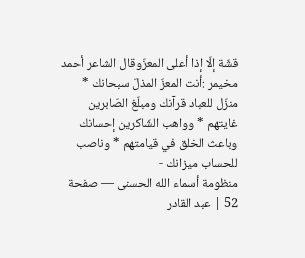قشّة إلّا إذا أعلى المعزّوقال الشاعر أحمد مخيمر :أنت المعزّ المذلّ سبحانك * منزّل للعباد قرآنك ومبلّغ الصّابرين غايتهم * وواهب الشّاكرين إحسانك وباعث الخلق في قيامتهم * وناصب للحساب ميزانك -
منظومة أسماء الله الحسنى — صفحة 52 | عبد القادر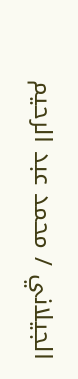الجيلاني / محمد عبد الرحيم